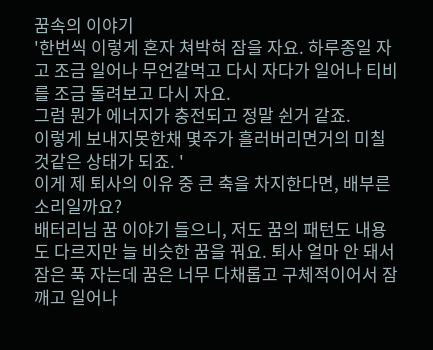꿈속의 이야기
'한번씩 이렇게 혼자 쳐박혀 잠을 자요. 하루종일 자고 조금 일어나 무언갈먹고 다시 자다가 일어나 티비를 조금 돌려보고 다시 자요.
그럼 뭔가 에너지가 충전되고 정말 쉰거 같죠.
이렇게 보내지못한채 몇주가 흘러버리면거의 미칠것같은 상태가 되죠. '
이게 제 퇴사의 이유 중 큰 축을 차지한다면, 배부른 소리일까요?
배터리님 꿈 이야기 들으니, 저도 꿈의 패턴도 내용도 다르지만 늘 비슷한 꿈을 꿔요. 퇴사 얼마 안 돼서 잠은 푹 자는데 꿈은 너무 다채롭고 구체적이어서 잠깨고 일어나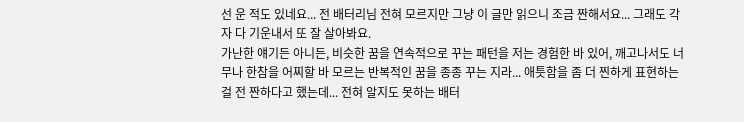선 운 적도 있네요... 전 배터리님 전혀 모르지만 그냥 이 글만 읽으니 조금 짠해서요... 그래도 각자 다 기운내서 또 잘 살아봐요.
가난한 얘기든 아니든, 비슷한 꿈을 연속적으로 꾸는 패턴을 저는 경험한 바 있어, 깨고나서도 너무나 한참을 어찌할 바 모르는 반복적인 꿈을 종종 꾸는 지라... 애틋함을 좀 더 찐하게 표현하는 걸 전 짠하다고 했는데... 전혀 알지도 못하는 배터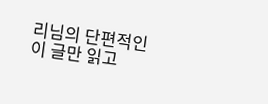리님의 단편적인 이 글만 읽고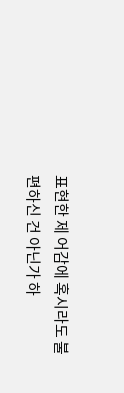표현한 제 어감에 혹시라도 불편하신 건 아닌가 하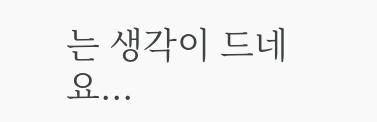는 생각이 드네요...